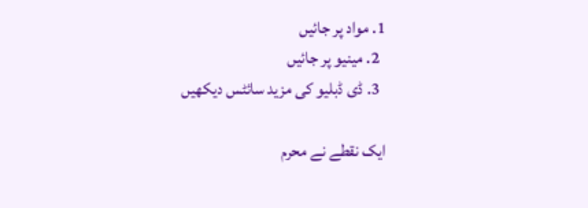1. مواد پر جائیں
  2. مینیو پر جائیں
  3. ڈی ڈبلیو کی مزید سائٹس دیکھیں

ایک نقطے نے محرم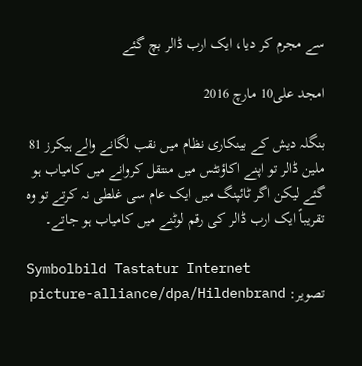سے مجرم کر دیا، ایک ارب ڈالر بچ گئے

امجد علی10 مارچ 2016

بنگلہ دیش کے بینکاری نظام میں نقب لگانے والے ہیکرز 81 ملین ڈالر تو اپنے اکاؤنٹس میں منتقل کروانے میں کامیاب ہو گئے لیکن اگر ٹائپنگ میں ایک عام سی غلطی نہ کرتے تو وہ تقریباً ایک ارب ڈالر کی رقم لوٹنے میں کامیاب ہو جاتے۔

Symbolbild Tastatur Internet
تصویر: picture-alliance/dpa/Hildenbrand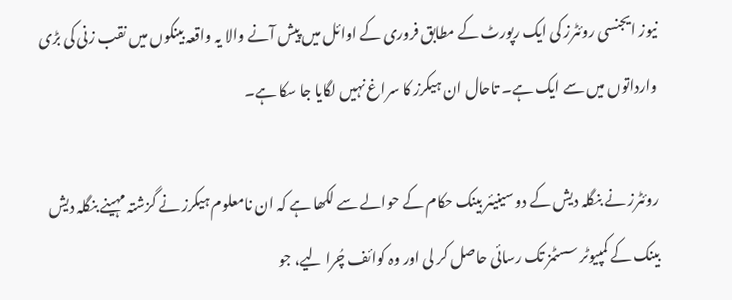نیوز ایجنسی روئٹرز کی ایک رپورٹ کے مطابق فروری کے اوائل میں پیش آنے والا یہ واقعہ بینکوں میں نقب زنی کی بڑی وارداتوں میں سے ایک ہے۔ تاحال ان ہیکرز کا سراغ نہیں لگایا جا سکا ہے۔

روئٹرز نے بنگلہ دیش کے دو سینیئر بینک حکام کے حوالے سے لکھا ہے کہ ان نامعلوم ہیکرز نے گزشتہ مہینے بنگلہ دیش بینک کے کمپیوٹر سسٹمز تک رسائی حاصل کر لی اور وہ کوائف چُرا لیے، جو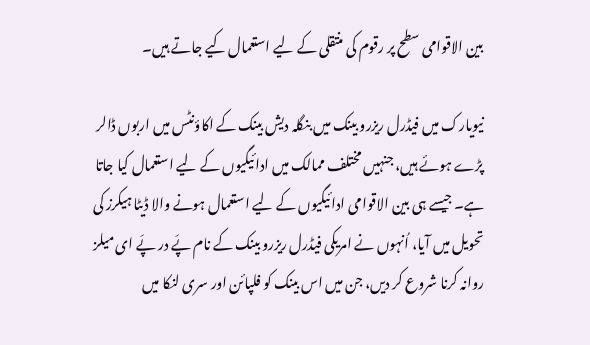بین الاقوامی سطح پر رقوم کی منتقلی کے لیے استعمال کیے جاتے ہیں۔

نیویارک میں فیڈرل ریزرو بینک میں بنگلہ دیش بینک کے اکاؤنٹس میں اربوں ڈالر پڑے ہوئے ہیں، جنہیں مختلف ممالک میں ادائیگیوں کے لیے استعمال کیا جاتا ہے۔ جیسے ہی بین الاقوامی ادائیگیوں کے لیے استعمال ہونے والا ڈیٹا ہیکرز کی تحویل میں آیا، اُنہوں نے امریکی فیڈرل ریزرو بینک کے نام پَے در پَے ای میلز روانہ کرنا شروع کر دیں، جن میں اس بینک کو فلپائن اور سری لنکا میں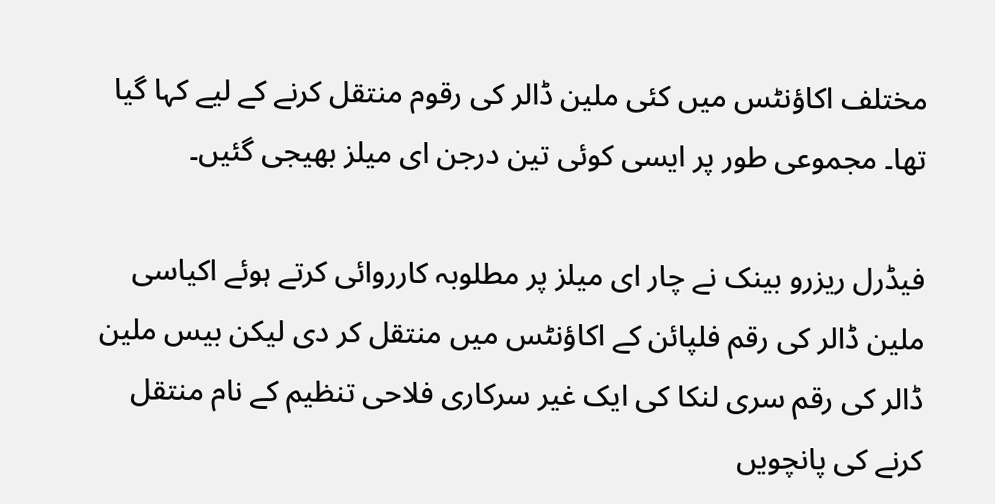مختلف اکاؤنٹس میں کئی ملین ڈالر کی رقوم منتقل کرنے کے لیے کہا گیا تھا۔ مجموعی طور پر ایسی کوئی تین درجن ای میلز بھیجی گئیں۔

فیڈرل ریزرو بینک نے چار ای میلز پر مطلوبہ کارروائی کرتے ہوئے اکیاسی ملین ڈالر کی رقم فلپائن کے اکاؤنٹس میں منتقل کر دی لیکن بیس ملین ڈالر کی رقم سری لنکا کی ایک غیر سرکاری فلاحی تنظیم کے نام منتقل کرنے کی پانچویں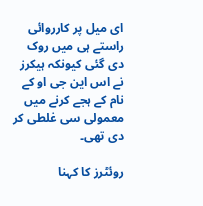ای میل پر کارروائی راستے ہی میں روک دی گئی کیونکہ ہیکرز نے اس این جی او کے نام کے ہجے کرنے میں معمولی سی غلطی کر دی تھی۔

روئٹرز کا کہنا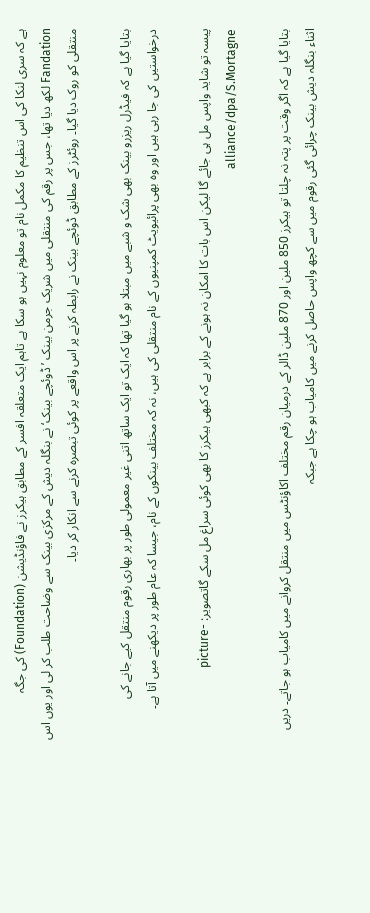ہے کہ سری لنکا کی اس تنظیم کا مکمل نام تو معلوم نہیں ہو سکا ہے تاہم ایک متعلقہ افسر کے مطابق ہیکرز نے فاؤنڈیشن (Foundation) کی جگہ Fandation لکھ دیا تھا، جس پر رقم کی منتقلی میں شریک جرمن بینک ’ڈوئچے بینک‘ نے بنگلہ دیش کے مرکزی بینک سے وضاحت طلب کر لی اور یوں اس منتقلی کو روک دیا گیا۔ روئٹرز کے مطابق ڈوئچے بینک نے رابطہ کرنے پر اس واقعے پر کوئی تبصرہ کرنے سے انکار کر دیا۔

بتایا گیا ہے کہ فیڈرل ریزرو بینک بھی شک و شبے میں مبتلا ہو گیا تھا کہ ایک تو ایک ساتھ اتنی غیر معمولی طور پر بھاری رقوم منتقل کیے جانے کی درخواستیں کی جا رہی ہیں اور وہ بھی پرائیویٹ کمپنیوں کے نام منتقلی کی ہیں، نہ کہ مختلف بینکوں کے نام، جیسا کہ عام طور پر دیکھنے میں آتا ہے۔

پیسہ تو شاید واپس مل ہی جائے گا لیکن اس بات کا امکان نہ ہونے کے برابر ہے کہ کبھی ہیکرز کا بھی کوئی سراغ مل سکے گاتصویر: picture-alliance/dpa/S.Mortagne

بتایا گیا ہے کہ اگر وقت پر پتہ نہ چلتا تو ہیکرز 850 ملین اور 870 ملین ڈالر کے درمیان رقم مختلف اکاؤنٹس میں منتقل کروانے میں کامیاب ہو جاتے۔ دریں اثناء بنگلہ دیش بینک چرائی گئی رقوم میں سے کچھ واپس حاصل کرنے میں کامیاب ہو چکا ہے جبکہ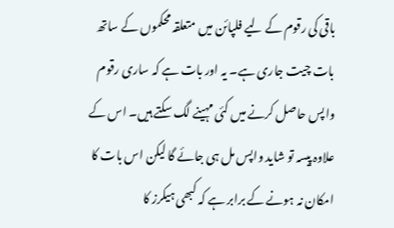باقی کی رقوم کے لیے فلپائن میں متعلقہ محکموں کے ساتھ بات چیت جاری ہے۔ یہ اور بات ہے کہ ساری رقوم واپس حاصل کرنے میں کئی مہینے لگ سکتے ہیں۔ اس کے علاوہ پیسہ تو شاید واپس مل ہی جائے گا لیکن اس بات کا امکان نہ ہونے کے برابر ہے کہ کبھی ہیکرز کا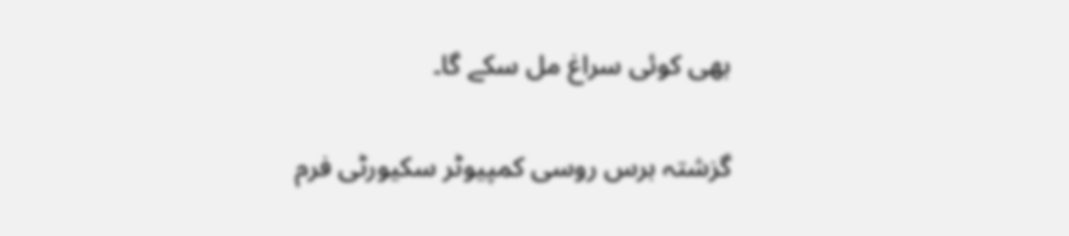بھی کوئی سراغ مل سکے گا۔

گزشتہ برس روسی کمپیوٹر سکیورٹی فرم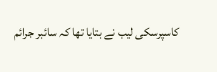کاسپرسکی لیب نے بتایا تھا کہ سائبر جرائم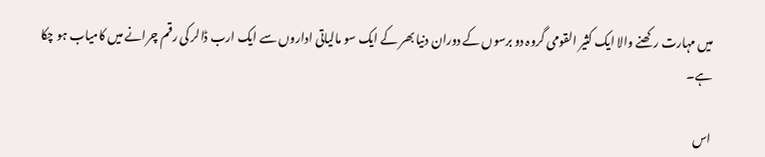میں مہارت رکھنے والا ایک کثیر القومی گروہ دو برسوں کے دوران دنیا بھر کے ایک سو مالیاتی اداروں سے ایک ارب ڈالر کی رقم چرانے میں کامیاب ہو چکا ہے۔

اس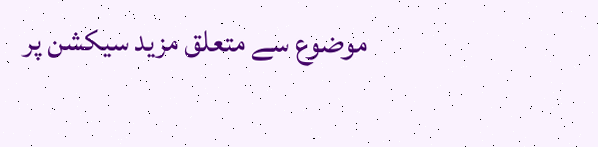موضوع سے متعلق مزید سیکشن پر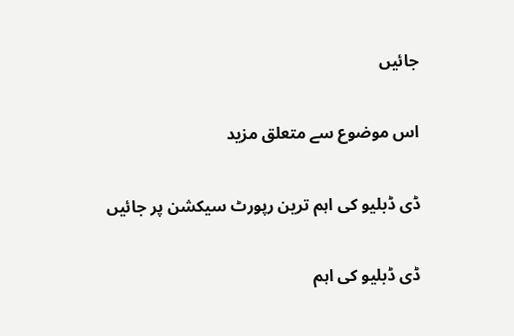جائیں

اس موضوع سے متعلق مزید

ڈی ڈبلیو کی اہم ترین رپورٹ سیکشن پر جائیں

ڈی ڈبلیو کی اہم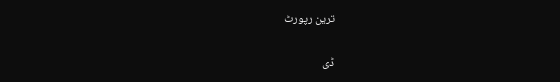ترین رپورٹ

ڈی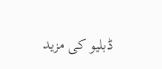ڈبلیو کی مزید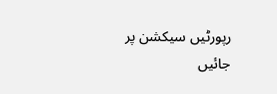رپورٹیں سیکشن پر جائیں